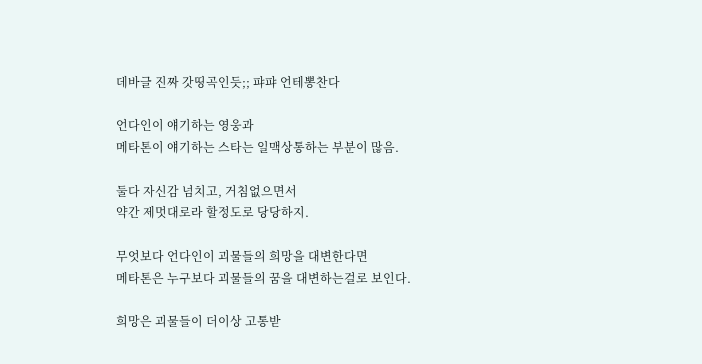데바글 진짜 갓띵곡인듯;; 퍄퍄 언테뽕찬다

언다인이 얘기하는 영웅과
메타톤이 얘기하는 스타는 일맥상통하는 부분이 많음.

둘다 자신감 넘치고, 거침없으면서
약간 제멋대로라 할정도로 당당하지.

무엇보다 언다인이 괴물들의 희망을 대변한다면
메타톤은 누구보다 괴물들의 꿈을 대변하는걸로 보인다.

희망은 괴물들이 더이상 고통받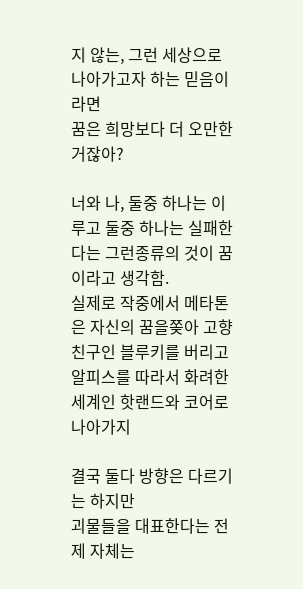지 않는, 그런 세상으로 나아가고자 하는 믿음이라면
꿈은 희망보다 더 오만한 거잖아?

너와 나, 둘중 하나는 이루고 둘중 하나는 실패한다는 그런종류의 것이 꿈이라고 생각함.
실제로 작중에서 메타톤은 자신의 꿈을쫒아 고향친구인 블루키를 버리고 알피스를 따라서 화려한 세계인 핫랜드와 코어로 나아가지

결국 둘다 방향은 다르기는 하지만
괴물들을 대표한다는 전제 자체는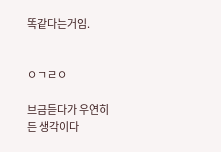똑같다는거임.


ㅇㄱㄹㅇ

브금듣다가 우연히 든 생각이다